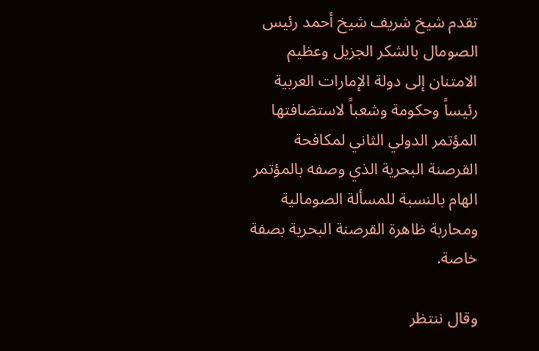تقدم شيخ شريف شيخ أحمد رئيس الصومال بالشكر الجزيل وعظيم الامتنان إلى دولة الإمارات العربية رئيساً وحكومة وشعباً لاستضافتها المؤتمر الدولي الثاني لمكافحة القرصنة البحرية الذي وصفه بالمؤتمر الهام بالنسبة للمسألة الصومالية ومحاربة ظاهرة القرصنة البحرية بصفة خاصة.

وقال ننتظر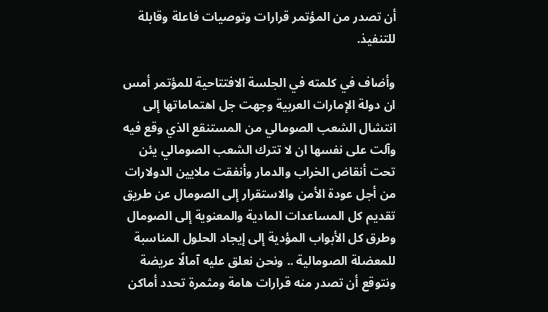أن تصدر من المؤتمر قرارات وتوصيات فاعلة وقابلة للتنفيذ.

وأضاف في كلمته في الجلسة الافتتاحية للمؤتمر أمس ان دولة الإمارات العربية وجهت جل اهتماماتها إلى انتشال الشعب الصومالي من المستنقع الذي وقع فيه وآلت على نفسها ان لا تترك الشعب الصومالي يئن تحت أنقاض الخراب والدمار وأنفقت ملايين الدولارات من أجل عودة الأمن والاستقرار إلى الصومال عن طريق تقديم كل المساعدات المادية والمعنوية إلى الصومال وطرق كل الأبواب المؤدية إلى إيجاد الحلول المناسبة للمعضلة الصومالية .. ونحن نعلق عليه آمالًا عريضة ونتوقع أن تصدر منه قرارات هامة ومثمرة تحدد أماكن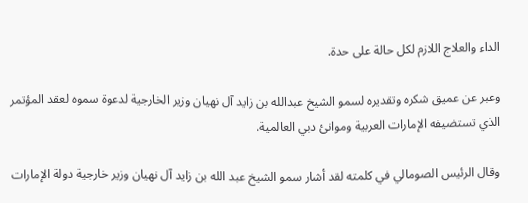الداء والعلاج اللازم لكل حالة على حدة.

وعبر عن عميق شكره وتقديره لسمو الشيخ عبدالله بن زايد آل نهيان وزير الخارجية لدعوة سموه لعقد المؤتمر الذي تستضيفه الإمارات العربية وموانئ دبي العالمية.

وقال الرئيس الصومالي في كلمته لقد أشار سمو الشيخ عبد الله بن زايد آل نهيان وزير خارجية دولة الإمارات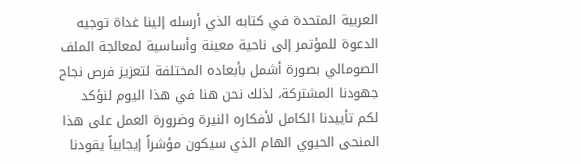العربية المتحدة في كتابه الذي أرسله إلينا غداة توجيه الدعوة للمؤتمر إلى ناحية معينة وأساسية لمعالجة الملف الصومالي بصورة أشمل بأبعاده المختلفة لتعزيز فرص نجاح جهودنا المشتركة، لذلك نحن هنا في هذا اليوم لنؤكد لكم تأييدنا الكامل لأفكاره النيرة وضرورة العمل على هذا المنحى الحيوي الهام الذي سيكون مؤشراً إيجابياً يقودنا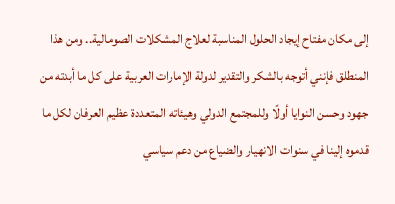إلى مكان مفتاح إيجاد الحلول المناسبة لعلاج المشكلات الصومالية.. ومن هذا المنطلق فإنني أتوجه بالشكر والتقدير لدولة الإمارات العربية على كل ما أبدته من جهود وحسن النوايا أولًا وللمجتمع الدولي وهيئاته المتعددة عظيم العرفان لكل ما قدموه إلينا في سنوات الانهيار والضياع من دعم سياسي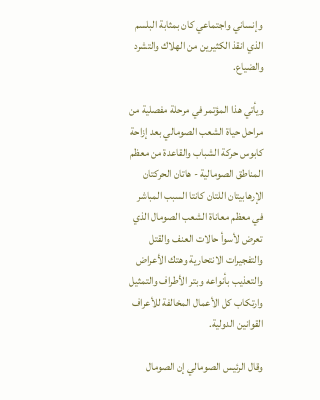وإنساني واجتماعي كان بمثابة البلسم الذي انقذ الكثيرين من الهلاك والتشرد والضياع.

ويأتي هذا المؤتمر في مرحلة مفصلية من مراحل حياة الشعب الصومالي بعد إزاحة كابوس حركة الشباب والقاعدة من معظم المناطق الصومالية - هاتان الحركتان الإرهابيتان اللتان كانتا السبب المباشر في معظم معاناة الشعب الصومال الذي تعرض لأسوأ حالات العنف والقتل والتفجيرات الانتحارية وهتك الأعراض والتعذيب بأنواعه وبتر الأطراف والتمثيل وارتكاب كل الأعمال المخالفة للأعراف القوانين الدولية.

وقال الرئيس الصومالي إن الصومال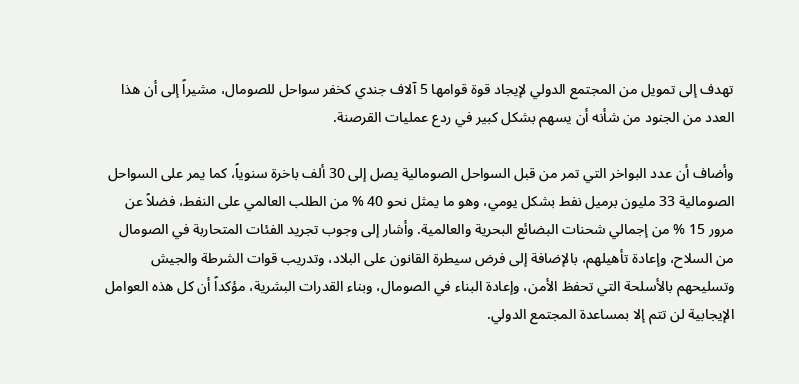تهدف إلى تمويل من المجتمع الدولي لإيجاد قوة قوامها 5 آلاف جندي كخفر سواحل للصومال، مشيراً إلى أن هذا العدد من الجنود من شأنه أن يسهم بشكل كبير في ردع عمليات القرصنة.

وأضاف أن عدد البواخر التي تمر من قبل السواحل الصومالية يصل إلى 30 ألف باخرة سنوياً، كما يمر على السواحل الصومالية 33 مليون برميل نفط بشكل يومي، وهو ما يمثل نحو 40 % من الطلب العالمي على النفط، فضلاً عن مرور 15 % من إجمالي شحنات البضائع البحرية والعالمية. وأشار إلى وجوب تجريد الفئات المتحاربة في الصومال من السلاح، وإعادة تأهيلهم، بالإضافة إلى فرض سيطرة القانون على البلاد، وتدريب قوات الشرطة والجيش وتسليحهم بالأسلحة التي تحفظ الأمن، وإعادة البناء في الصومال، وبناء القدرات البشرية، مؤكداً أن كل هذه العوامل الإيجابية لن تتم إلا بمساعدة المجتمع الدولي.